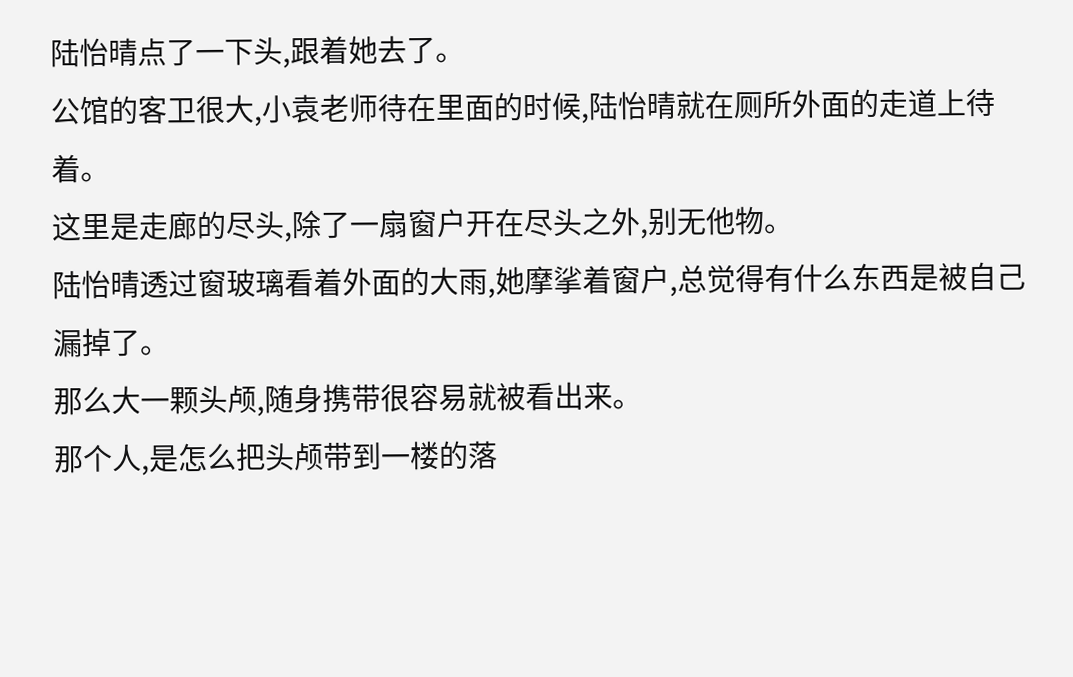陆怡晴点了一下头,跟着她去了。
公馆的客卫很大,小袁老师待在里面的时候,陆怡晴就在厕所外面的走道上待着。
这里是走廊的尽头,除了一扇窗户开在尽头之外,别无他物。
陆怡晴透过窗玻璃看着外面的大雨,她摩挲着窗户,总觉得有什么东西是被自己漏掉了。
那么大一颗头颅,随身携带很容易就被看出来。
那个人,是怎么把头颅带到一楼的落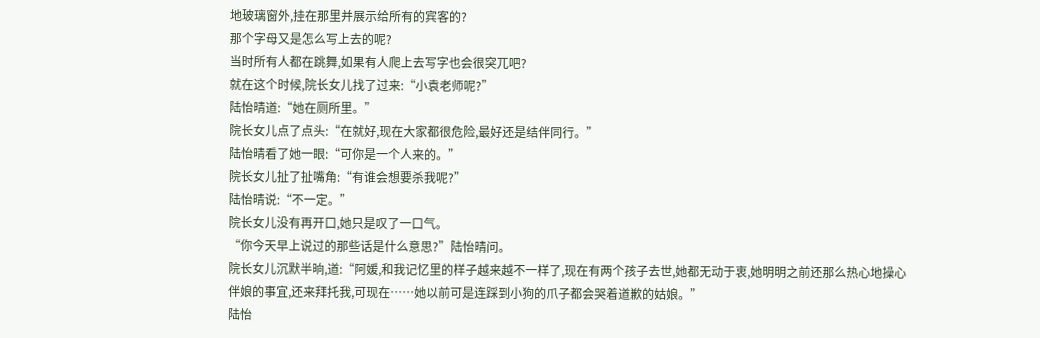地玻璃窗外,挂在那里并展示给所有的宾客的?
那个字母又是怎么写上去的呢?
当时所有人都在跳舞,如果有人爬上去写字也会很突兀吧?
就在这个时候,院长女儿找了过来:“小袁老师呢?”
陆怡晴道:“她在厕所里。”
院长女儿点了点头:“在就好,现在大家都很危险,最好还是结伴同行。”
陆怡晴看了她一眼:“可你是一个人来的。”
院长女儿扯了扯嘴角:“有谁会想要杀我呢?”
陆怡晴说:“不一定。”
院长女儿没有再开口,她只是叹了一口气。
“你今天早上说过的那些话是什么意思?”陆怡晴问。
院长女儿沉默半晌,道:“阿媛,和我记忆里的样子越来越不一样了,现在有两个孩子去世,她都无动于衷,她明明之前还那么热心地操心伴娘的事宜,还来拜托我,可现在……她以前可是连踩到小狗的爪子都会哭着道歉的姑娘。”
陆怡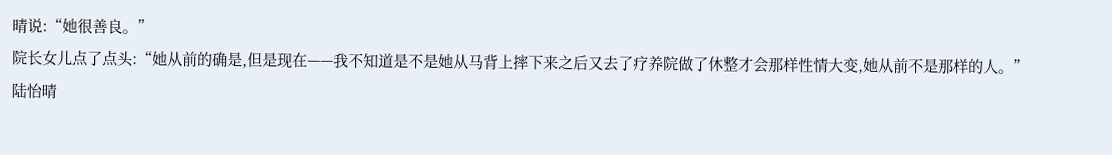晴说:“她很善良。”
院长女儿点了点头:“她从前的确是,但是现在——我不知道是不是她从马背上摔下来之后又去了疗养院做了休整才会那样性情大变,她从前不是那样的人。”
陆怡晴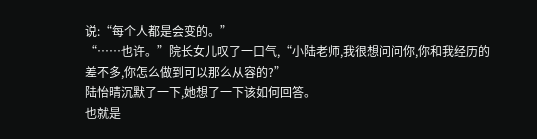说:“每个人都是会变的。”
“……也许。”院长女儿叹了一口气,“小陆老师,我很想问问你,你和我经历的差不多,你怎么做到可以那么从容的?”
陆怡晴沉默了一下,她想了一下该如何回答。
也就是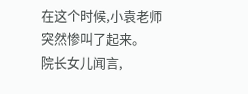在这个时候,小袁老师突然惨叫了起来。
院长女儿闻言,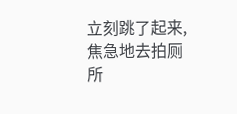立刻跳了起来,焦急地去拍厕所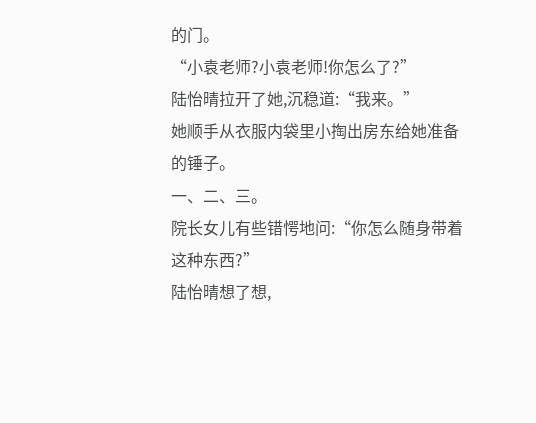的门。
“小袁老师?小袁老师!你怎么了?”
陆怡晴拉开了她,沉稳道:“我来。”
她顺手从衣服内袋里小掏出房东给她准备的锤子。
一、二、三。
院长女儿有些错愕地问:“你怎么随身带着这种东西?”
陆怡晴想了想,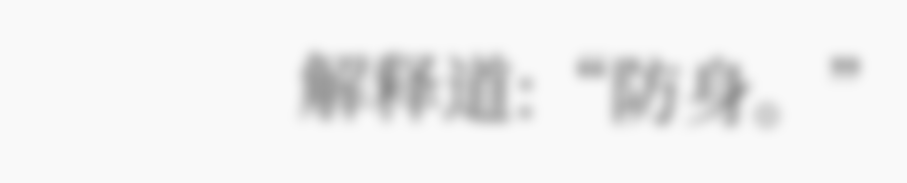解释道:“防身。”